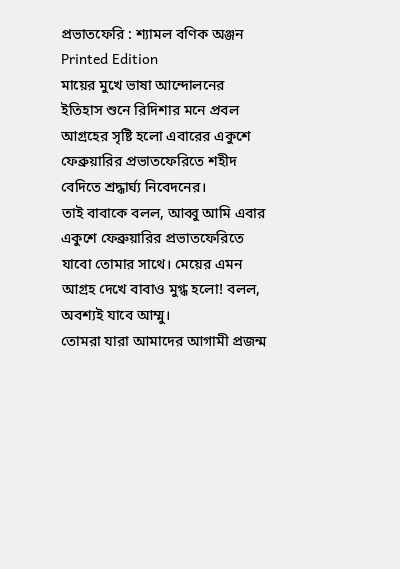প্রভাতফেরি : শ্যামল বণিক অঞ্জন
Printed Edition
মায়ের মুখে ভাষা আন্দোলনের ইতিহাস শুনে রিদিশার মনে প্রবল আগ্রহের সৃষ্টি হলো এবারের একুশে ফেব্রুয়ারির প্রভাতফেরিতে শহীদ বেদিতে শ্রদ্ধার্ঘ্য নিবেদনের।
তাই বাবাকে বলল, আব্বু আমি এবার একুশে ফেব্রুয়ারির প্রভাতফেরিতে যাবো তোমার সাথে। মেয়ের এমন আগ্রহ দেখে বাবাও মুগ্ধ হলো! বলল, অবশ্যই যাবে আম্মু।
তোমরা যারা আমাদের আগামী প্রজন্ম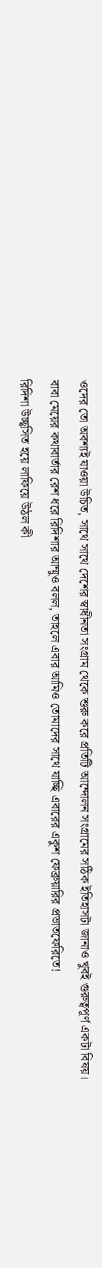ওদের তো অবশ্যই যাওয়া উচিত, সাথে সাথে দেশের স্বাধীনতা সংগ্রাম থেকে শুরু করে প্রতিটি আন্দোলন সংগ্রামের সঠিক ইতিহাসটা জানাও খুবই গুরুত্বপূর্ণ একটা বিষয়।
বাবা মেয়ের কথাবার্তার রেশ ধরে রিদিশার আম্মুও বলল, তাহলে এবার আমিও তোমাদের সাথে যাচ্ছি এবারের একুশ ফেব্রুয়ারির প্রভাতফেরিতে!
রিদিশা উচ্ছ্বসিত হয়ে লাফিয়ে উঠল কী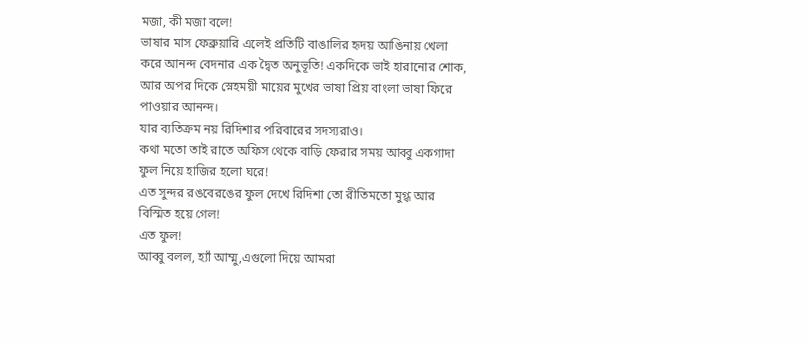মজা, কী মজা বলে!
ভাষার মাস ফেব্রুয়ারি এলেই প্রতিটি বাঙালির হৃদয় আঙিনায় খেলা করে আনন্দ বেদনার এক দ্বৈত অনুভূতি! একদিকে ভাই হারানোর শোক, আর অপর দিকে স্নেহময়ী মায়ের মুখের ভাষা প্রিয় বাংলা ভাষা ফিরে পাওয়ার আনন্দ।
যার ব্যতিক্রম নয় রিদিশার পরিবারের সদস্যরাও।
কথা মতো তাই রাতে অফিস থেকে বাড়ি ফেরার সময় আব্বু একগাদা ফুল নিয়ে হাজির হলো ঘরে!
এত সুন্দর রঙবেরঙের ফুল দেখে রিদিশা তো রীতিমতো মুগ্ধ আর বিস্মিত হয়ে গেল!
এত ফুল!
আব্বু বলল, হ্যাঁ আম্মু,এগুলো দিয়ে আমরা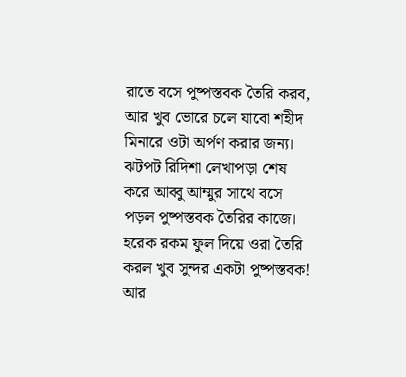রাতে বসে পুষ্পস্তবক তৈরি করব, আর খুব ভোরে চলে যাবো শহীদ মিনারে ওটা অর্পণ করার জন্য।
ঝটপট রিদিশা লেখাপড়া শেষ করে আব্বু আম্মুর সাথে বসে পড়ল পুষ্পস্তবক তৈরির কাজে।
হরেক রকম ফুল দিয়ে ওরা তৈরি করল খুব সুন্দর একটা পুষ্পস্তবক!
আর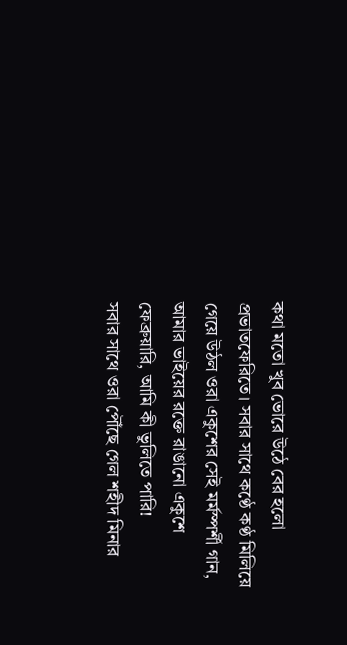কথা মতো খুব ভোরে উঠে বের হলো প্রভাতফেরিতে। সবার সাথে কণ্ঠে কণ্ঠ মিলিয়ে গেয়ে উঠল ওরা একুশের সেই মর্মস্পর্শী গান, আমার ভাইয়ের রক্তে রাঙানো একুশে ফেব্রুয়ারি, আমি কী ভুলিতে পারি!
সবার সাথে ওরা পৌঁছে গেল শহীদ মিনার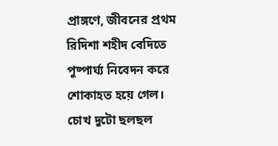প্রাঙ্গণে, জীবনের প্রথম রিদিশা শহীদ বেদিতে পুষ্পার্ঘ্য নিবেদন করে শোকাহত হয়ে গেল।
চোখ দুটো ছলছল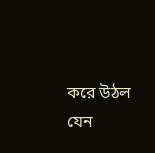করে উঠল যেন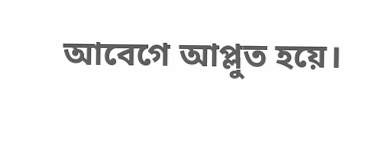আবেগে আপ্লুত হয়ে।